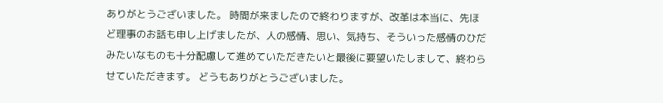ありがとうございました。 時間が来ましたので終わりますが、改革は本当に、先ほど理事のお話も申し上げましたが、人の感情、思い、気持ち、そういった感情のひだみたいなものも十分配慮して進めていただきたいと最後に要望いたしまして、終わらせていただきます。 どうもありがとうございました。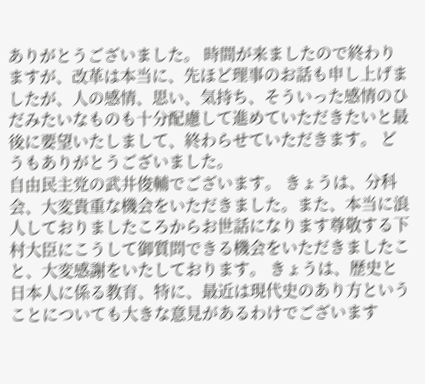ありがとうございました。 時間が来ましたので終わりますが、改革は本当に、先ほど理事のお話も申し上げましたが、人の感情、思い、気持ち、そういった感情のひだみたいなものも十分配慮して進めていただきたいと最後に要望いたしまして、終わらせていただきます。 どうもありがとうございました。
自由民主党の武井俊輔でございます。 きょうは、分科会、大変貴重な機会をいただきました。また、本当に浪人しておりましたころからお世話になります尊敬する下村大臣にこうして御質問できる機会をいただきましたこと、大変感謝をいたしております。 きょうは、歴史と日本人に係る教育、特に、最近は現代史のあり方ということについても大きな意見があるわけでございます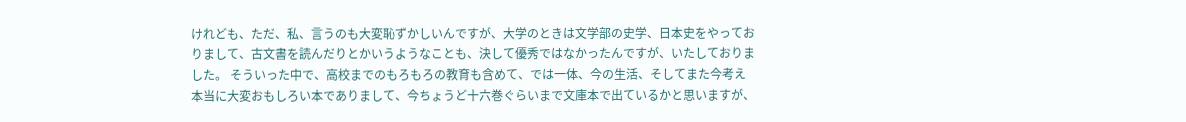けれども、ただ、私、言うのも大変恥ずかしいんですが、大学のときは文学部の史学、日本史をやっておりまして、古文書を読んだりとかいうようなことも、決して優秀ではなかったんですが、いたしておりました。 そういった中で、高校までのもろもろの教育も含めて、では一体、今の生活、そしてまた今考え
本当に大変おもしろい本でありまして、今ちょうど十六巻ぐらいまで文庫本で出ているかと思いますが、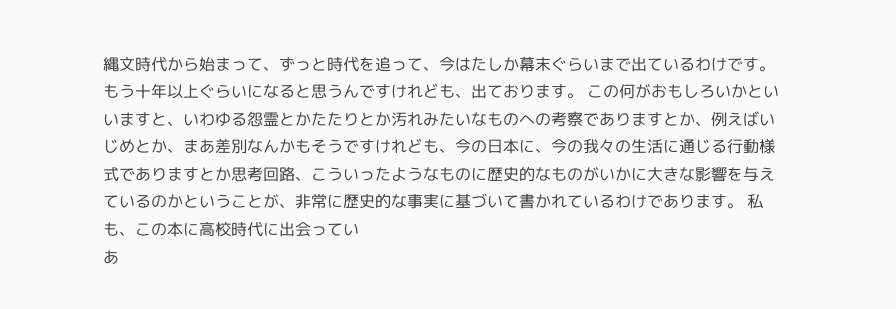縄文時代から始まって、ずっと時代を追って、今はたしか幕末ぐらいまで出ているわけです。もう十年以上ぐらいになると思うんですけれども、出ております。 この何がおもしろいかといいますと、いわゆる怨霊とかたたりとか汚れみたいなものへの考察でありますとか、例えばいじめとか、まあ差別なんかもそうですけれども、今の日本に、今の我々の生活に通じる行動様式でありますとか思考回路、こういったようなものに歴史的なものがいかに大きな影響を与えているのかということが、非常に歴史的な事実に基づいて書かれているわけであります。 私も、この本に高校時代に出会ってい
あ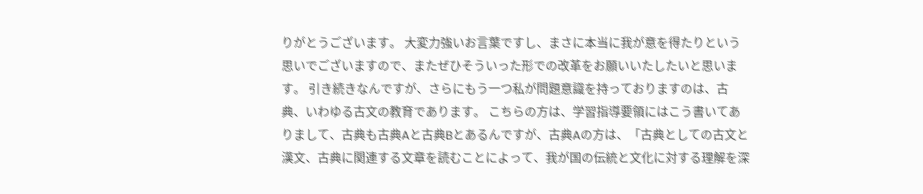りがとうございます。 大変力強いお言葉ですし、まさに本当に我が意を得たりという思いでございますので、またぜひそういった形での改革をお願いいたしたいと思います。 引き続きなんですが、さらにもう一つ私が問題意識を持っておりますのは、古典、いわゆる古文の教育であります。 こちらの方は、学習指導要領にはこう書いてありまして、古典も古典Aと古典Bとあるんですが、古典Aの方は、「古典としての古文と漢文、古典に関連する文章を読むことによって、我が国の伝統と文化に対する理解を深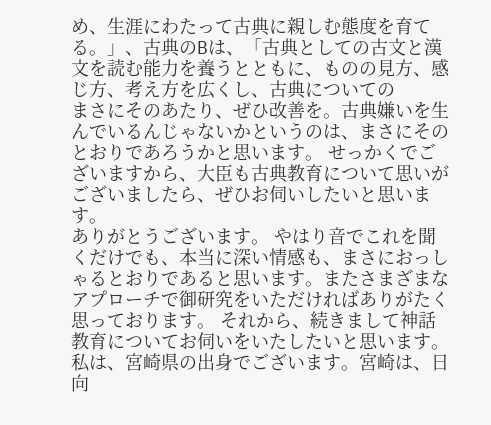め、生涯にわたって古典に親しむ態度を育てる。」、古典のBは、「古典としての古文と漢文を読む能力を養うとともに、ものの見方、感じ方、考え方を広くし、古典についての
まさにそのあたり、ぜひ改善を。古典嫌いを生んでいるんじゃないかというのは、まさにそのとおりであろうかと思います。 せっかくでございますから、大臣も古典教育について思いがございましたら、ぜひお伺いしたいと思います。
ありがとうございます。 やはり音でこれを聞くだけでも、本当に深い情感も、まさにおっしゃるとおりであると思います。またさまざまなアプローチで御研究をいただければありがたく思っております。 それから、続きまして神話教育についてお伺いをいたしたいと思います。 私は、宮崎県の出身でございます。宮崎は、日向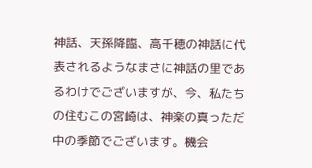神話、天孫降臨、高千穂の神話に代表されるようなまさに神話の里であるわけでございますが、今、私たちの住むこの宮崎は、神楽の真っただ中の季節でございます。機会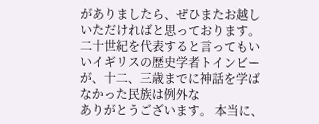がありましたら、ぜひまたお越しいただければと思っております。 二十世紀を代表すると言ってもいいイギリスの歴史学者トインビーが、十二、三歳までに神話を学ばなかった民族は例外な
ありがとうございます。 本当に、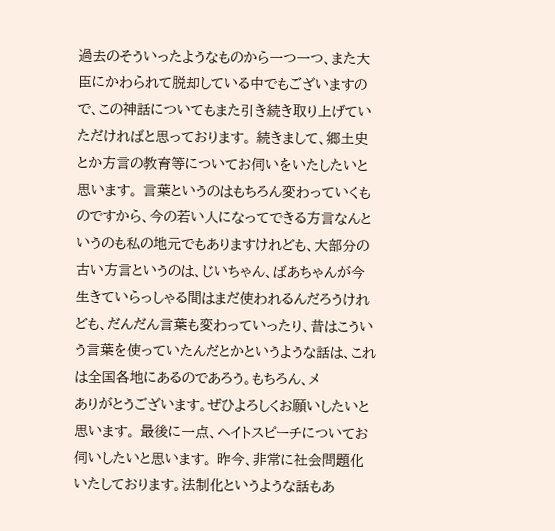過去のそういったようなものから一つ一つ、また大臣にかわられて脱却している中でもございますので、この神話についてもまた引き続き取り上げていただければと思っております。 続きまして、郷土史とか方言の教育等についてお伺いをいたしたいと思います。 言葉というのはもちろん変わっていくものですから、今の若い人になってできる方言なんというのも私の地元でもありますけれども、大部分の古い方言というのは、じいちゃん、ばあちゃんが今生きていらっしゃる間はまだ使われるんだろうけれども、だんだん言葉も変わっていったり、昔はこういう言葉を使っていたんだとかというような話は、これは全国各地にあるのであろう。もちろん、メ
ありがとうございます。ぜひよろしくお願いしたいと思います。 最後に一点、ヘイトスピーチについてお伺いしたいと思います。 昨今、非常に社会問題化いたしております。法制化というような話もあ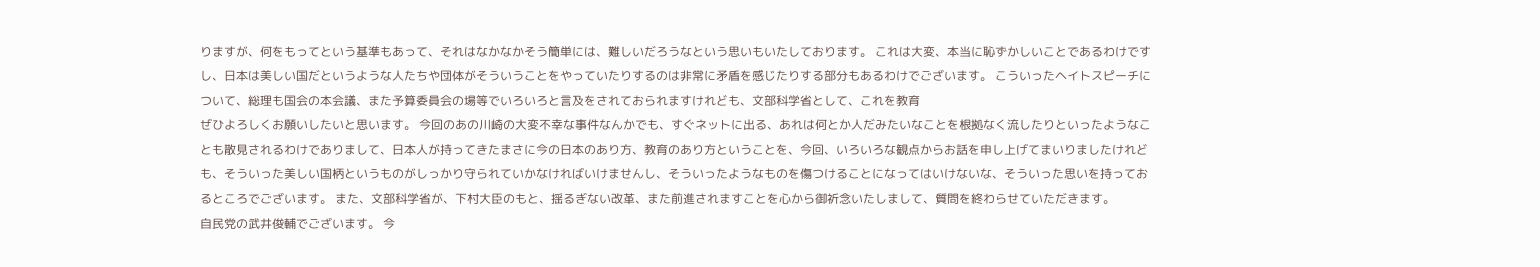りますが、何をもってという基準もあって、それはなかなかそう簡単には、難しいだろうなという思いもいたしております。 これは大変、本当に恥ずかしいことであるわけですし、日本は美しい国だというような人たちや団体がそういうことをやっていたりするのは非常に矛盾を感じたりする部分もあるわけでございます。 こういったヘイトスピーチについて、総理も国会の本会議、また予算委員会の場等でいろいろと言及をされておられますけれども、文部科学省として、これを教育
ぜひよろしくお願いしたいと思います。 今回のあの川崎の大変不幸な事件なんかでも、すぐネットに出る、あれは何とか人だみたいなことを根拠なく流したりといったようなことも散見されるわけでありまして、日本人が持ってきたまさに今の日本のあり方、教育のあり方ということを、今回、いろいろな観点からお話を申し上げてまいりましたけれども、そういった美しい国柄というものがしっかり守られていかなければいけませんし、そういったようなものを傷つけることになってはいけないな、そういった思いを持っておるところでございます。 また、文部科学省が、下村大臣のもと、揺るぎない改革、また前進されますことを心から御祈念いたしまして、質問を終わらせていただきます。
自民党の武井俊輔でございます。 今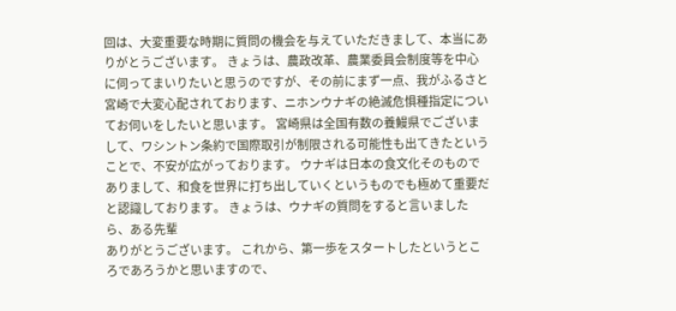回は、大変重要な時期に質問の機会を与えていただきまして、本当にありがとうございます。 きょうは、農政改革、農業委員会制度等を中心に伺ってまいりたいと思うのですが、その前にまず一点、我がふるさと宮崎で大変心配されております、ニホンウナギの絶滅危惧種指定についてお伺いをしたいと思います。 宮崎県は全国有数の養鰻県でございまして、ワシントン条約で国際取引が制限される可能性も出てきたということで、不安が広がっております。 ウナギは日本の食文化そのものでありまして、和食を世界に打ち出していくというものでも極めて重要だと認識しております。 きょうは、ウナギの質問をすると言いましたら、ある先輩
ありがとうございます。 これから、第一歩をスタートしたというところであろうかと思いますので、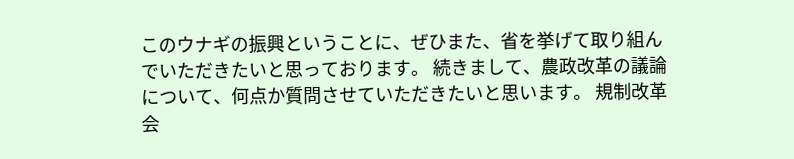このウナギの振興ということに、ぜひまた、省を挙げて取り組んでいただきたいと思っております。 続きまして、農政改革の議論について、何点か質問させていただきたいと思います。 規制改革会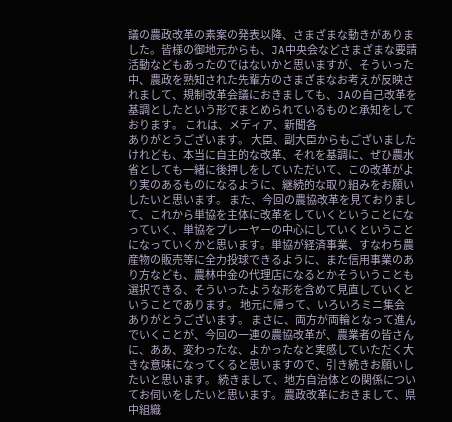議の農政改革の素案の発表以降、さまざまな動きがありました。皆様の御地元からも、JA中央会などさまざまな要請活動などもあったのではないかと思いますが、そういった中、農政を熟知された先輩方のさまざまなお考えが反映されまして、規制改革会議におきましても、JAの自己改革を基調としたという形でまとめられているものと承知をしております。 これは、メディア、新聞各
ありがとうございます。 大臣、副大臣からもございましたけれども、本当に自主的な改革、それを基調に、ぜひ農水省としても一緒に後押しをしていただいて、この改革がより実のあるものになるように、継続的な取り組みをお願いしたいと思います。 また、今回の農協改革を見ておりまして、これから単協を主体に改革をしていくということになっていく、単協をプレーヤーの中心にしていくということになっていくかと思います。単協が経済事業、すなわち農産物の販売等に全力投球できるように、また信用事業のあり方なども、農林中金の代理店になるとかそういうことも選択できる、そういったような形を含めて見直していくということであります。 地元に帰って、いろいろミニ集会
ありがとうございます。 まさに、両方が両輪となって進んでいくことが、今回の一連の農協改革が、農業者の皆さんに、ああ、変わったな、よかったなと実感していただく大きな意味になってくると思いますので、引き続きお願いしたいと思います。 続きまして、地方自治体との関係についてお伺いをしたいと思います。 農政改革におきまして、県中組織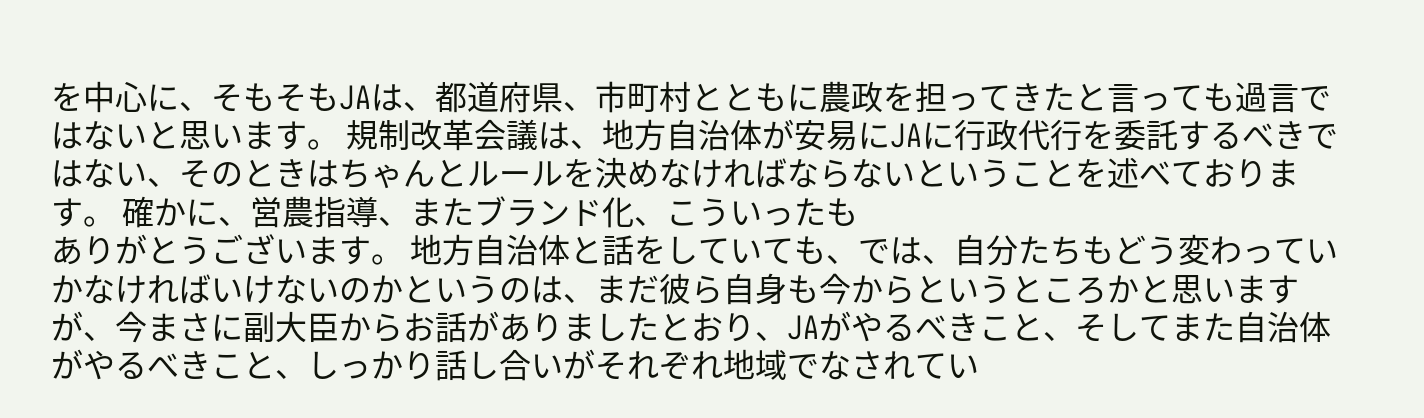を中心に、そもそもJAは、都道府県、市町村とともに農政を担ってきたと言っても過言ではないと思います。 規制改革会議は、地方自治体が安易にJAに行政代行を委託するべきではない、そのときはちゃんとルールを決めなければならないということを述べております。 確かに、営農指導、またブランド化、こういったも
ありがとうございます。 地方自治体と話をしていても、では、自分たちもどう変わっていかなければいけないのかというのは、まだ彼ら自身も今からというところかと思いますが、今まさに副大臣からお話がありましたとおり、JAがやるべきこと、そしてまた自治体がやるべきこと、しっかり話し合いがそれぞれ地域でなされてい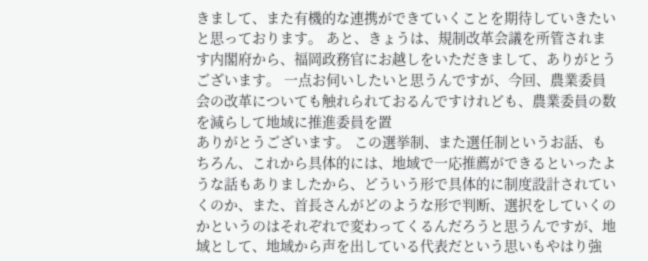きまして、また有機的な連携ができていくことを期待していきたいと思っております。 あと、きょうは、規制改革会議を所管されます内閣府から、福岡政務官にお越しをいただきまして、ありがとうございます。 一点お伺いしたいと思うんですが、今回、農業委員会の改革についても触れられておるんですけれども、農業委員の数を減らして地域に推進委員を置
ありがとうございます。 この選挙制、また選任制というお話、もちろん、これから具体的には、地域で一応推薦ができるといったような話もありましたから、どういう形で具体的に制度設計されていくのか、また、首長さんがどのような形で判断、選択をしていくのかというのはそれぞれで変わってくるんだろうと思うんですが、地域として、地域から声を出している代表だという思いもやはり強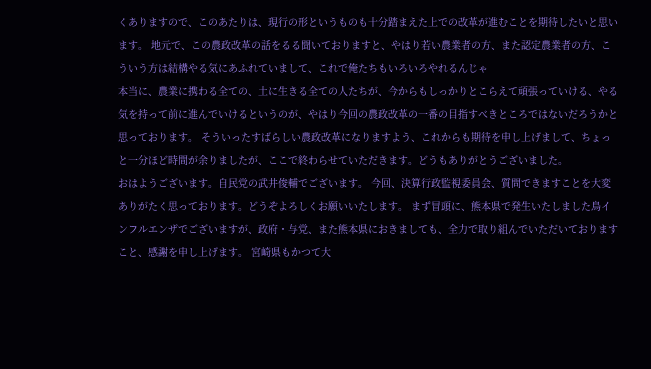くありますので、このあたりは、現行の形というものも十分踏まえた上での改革が進むことを期待したいと思います。 地元で、この農政改革の話をるる聞いておりますと、やはり若い農業者の方、また認定農業者の方、こういう方は結構やる気にあふれていまして、これで俺たちもいろいろやれるんじゃ
本当に、農業に携わる全ての、土に生きる全ての人たちが、今からもしっかりとこらえて頑張っていける、やる気を持って前に進んでいけるというのが、やはり今回の農政改革の一番の目指すべきところではないだろうかと思っております。 そういったすばらしい農政改革になりますよう、これからも期待を申し上げまして、ちょっと一分ほど時間が余りましたが、ここで終わらせていただきます。どうもありがとうございました。
おはようございます。自民党の武井俊輔でございます。 今回、決算行政監視委員会、質問できますことを大変ありがたく思っております。どうぞよろしくお願いいたします。 まず冒頭に、熊本県で発生いたしました鳥インフルエンザでございますが、政府・与党、また熊本県におきましても、全力で取り組んでいただいておりますこと、感謝を申し上げます。 宮崎県もかつて大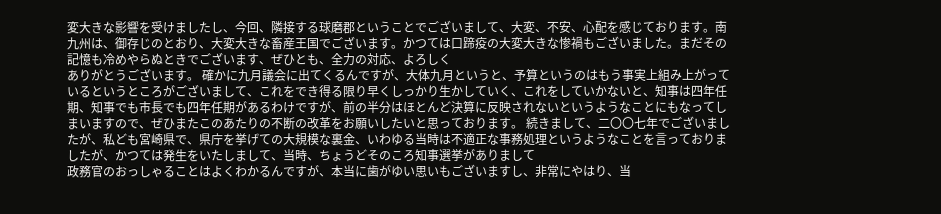変大きな影響を受けましたし、今回、隣接する球磨郡ということでございまして、大変、不安、心配を感じております。南九州は、御存じのとおり、大変大きな畜産王国でございます。かつては口蹄疫の大変大きな惨禍もございました。まだその記憶も冷めやらぬときでございます、ぜひとも、全力の対応、よろしく
ありがとうございます。 確かに九月議会に出てくるんですが、大体九月というと、予算というのはもう事実上組み上がっているというところがございまして、これをでき得る限り早くしっかり生かしていく、これをしていかないと、知事は四年任期、知事でも市長でも四年任期があるわけですが、前の半分はほとんど決算に反映されないというようなことにもなってしまいますので、ぜひまたこのあたりの不断の改革をお願いしたいと思っております。 続きまして、二〇〇七年でございましたが、私ども宮崎県で、県庁を挙げての大規模な裏金、いわゆる当時は不適正な事務処理というようなことを言っておりましたが、かつては発生をいたしまして、当時、ちょうどそのころ知事選挙がありまして
政務官のおっしゃることはよくわかるんですが、本当に歯がゆい思いもございますし、非常にやはり、当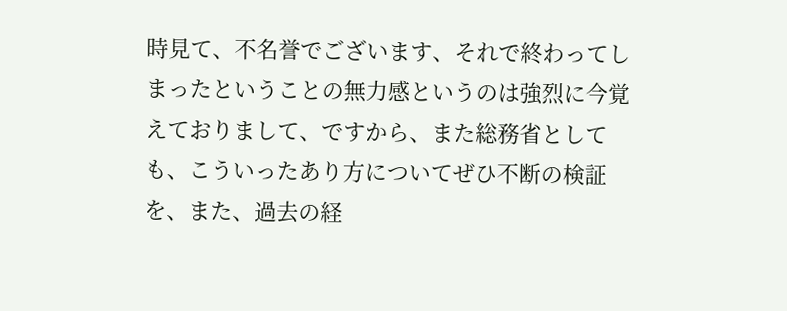時見て、不名誉でございます、それで終わってしまったということの無力感というのは強烈に今覚えておりまして、ですから、また総務省としても、こういったあり方についてぜひ不断の検証を、また、過去の経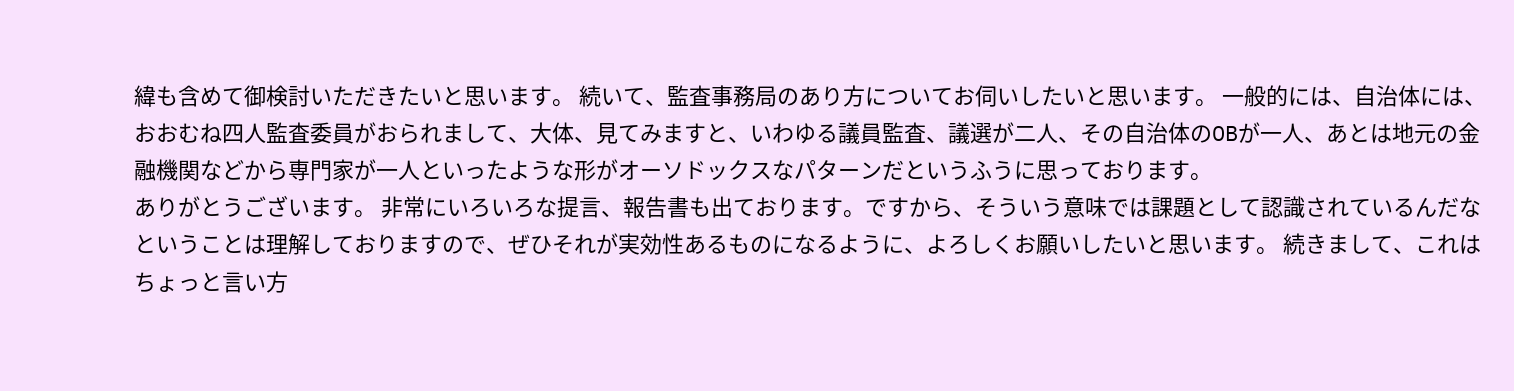緯も含めて御検討いただきたいと思います。 続いて、監査事務局のあり方についてお伺いしたいと思います。 一般的には、自治体には、おおむね四人監査委員がおられまして、大体、見てみますと、いわゆる議員監査、議選が二人、その自治体のOBが一人、あとは地元の金融機関などから専門家が一人といったような形がオーソドックスなパターンだというふうに思っております。
ありがとうございます。 非常にいろいろな提言、報告書も出ております。ですから、そういう意味では課題として認識されているんだなということは理解しておりますので、ぜひそれが実効性あるものになるように、よろしくお願いしたいと思います。 続きまして、これはちょっと言い方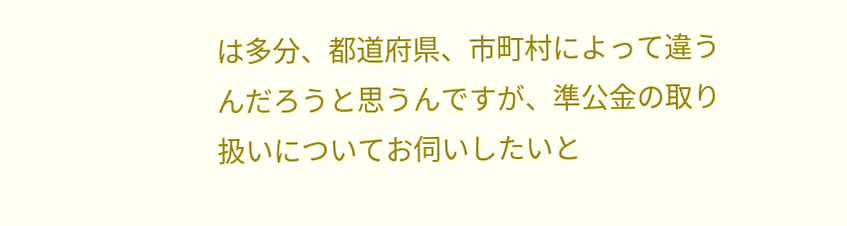は多分、都道府県、市町村によって違うんだろうと思うんですが、準公金の取り扱いについてお伺いしたいと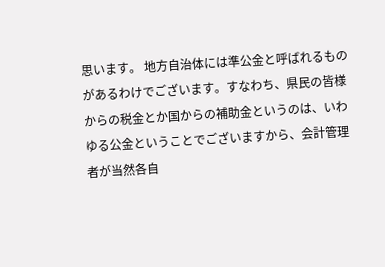思います。 地方自治体には準公金と呼ばれるものがあるわけでございます。すなわち、県民の皆様からの税金とか国からの補助金というのは、いわゆる公金ということでございますから、会計管理者が当然各自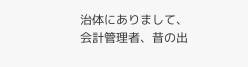治体にありまして、会計管理者、昔の出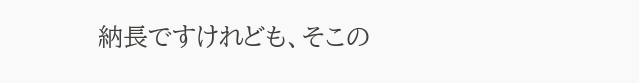納長ですけれども、そこの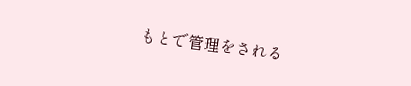もとで管理をされる